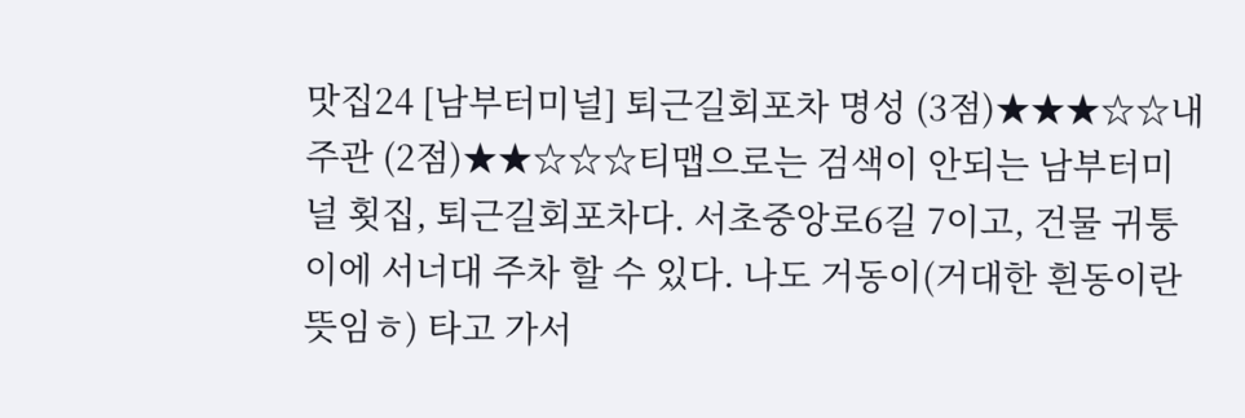맛집24 [남부터미널] 퇴근길회포차 명성 (3점)★★★☆☆내 주관 (2점)★★☆☆☆티맵으로는 검색이 안되는 남부터미널 횟집, 퇴근길회포차다. 서초중앙로6길 7이고, 건물 귀퉁이에 서너대 주차 할 수 있다. 나도 거동이(거대한 흰동이란 뜻임ㅎ) 타고 가서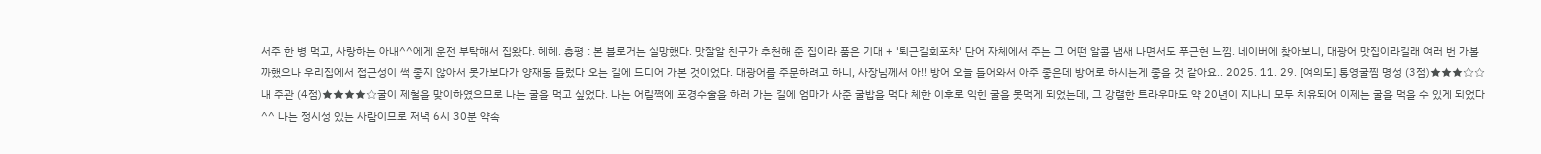서주 한 병 먹고, 사랑하는 아내^^에게 운전 부탁해서 집왔다. 헤헤. 총평 : 본 블로거는 실망했다. 맛잘알 친구가 추천해 준 집이라 품은 기대 + '퇴근길회포차' 단어 자체에서 주는 그 어떤 알콜 냄새 나면서도 푸근헌 느낌. 네이버에 찾아보니, 대광어 맛집이라길래 여러 번 가볼까했으나 우리집에서 접근성이 썩 좋지 않아서 못가보다가 양재동 들렀다 오는 길에 드디어 가본 것이었다. 대광어를 주문하려고 하니, 사장님께서 아!! 방어 오늘 들어와서 아주 좋은데 방어로 하시는게 좋을 것 같아요.. 2025. 11. 29. [여의도] 통영굴찜 명성 (3점)★★★☆☆내 주관 (4점)★★★★☆굴이 제철을 맞이하였으므로 나는 굴을 먹고 싶었다. 나는 어릴쩍에 포경수술을 하러 가는 길에 엄마가 사준 굴밥을 먹다 체한 이후로 익힌 굴을 못먹게 되었는데, 그 강렬한 트라우마도 약 20년이 지나니 모두 치유되어 이제는 굴을 먹을 수 있게 되었다^^ 나는 정시성 있는 사람이므로 저녁 6시 30분 약속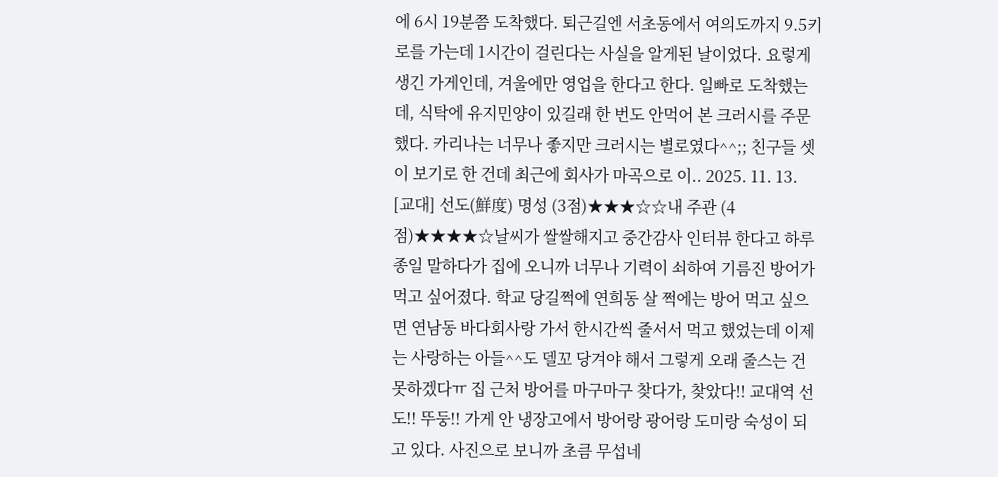에 6시 19분쯤 도착했다. 퇴근길엔 서초동에서 여의도까지 9.5키로를 가는데 1시간이 걸린다는 사실을 알게된 날이었다. 요렇게 생긴 가게인데, 겨울에만 영업을 한다고 한다. 일빠로 도착했는데, 식탁에 유지민양이 있길래 한 번도 안먹어 본 크러시를 주문했다. 카리나는 너무나 좋지만 크러시는 별로였다^^;; 친구들 셋이 보기로 한 건데 최근에 회사가 마곡으로 이.. 2025. 11. 13. [교대] 선도(鮮度) 명성 (3점)★★★☆☆내 주관 (4점)★★★★☆날씨가 쌀쌀해지고 중간감사 인터뷰 한다고 하루 종일 말하다가 집에 오니까 너무나 기력이 쇠하여 기름진 방어가 먹고 싶어졌다. 학교 당길쩍에 연희동 살 쩍에는 방어 먹고 싶으면 연남동 바다회사랑 가서 한시간씩 줄서서 먹고 했었는데 이제는 사랑하는 아들^^도 델꼬 당겨야 해서 그렇게 오래 줄스는 건 못하겠다ㅠ 집 근처 방어를 마구마구 찾다가, 찾았다!! 교대역 선도!! 뚜둥!! 가게 안 냉장고에서 방어랑 광어랑 도미랑 숙성이 되고 있다. 사진으로 보니까 초큼 무섭네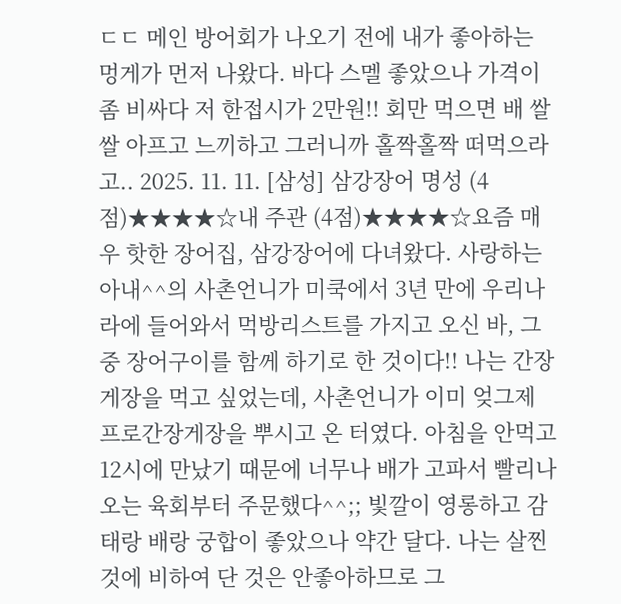ㄷㄷ 메인 방어회가 나오기 전에 내가 좋아하는 멍게가 먼저 나왔다. 바다 스멜 좋았으나 가격이 좀 비싸다 저 한접시가 2만원!! 회만 먹으면 배 쌀쌀 아프고 느끼하고 그러니까 홀짝홀짝 떠먹으라고.. 2025. 11. 11. [삼성] 삼강장어 명성 (4점)★★★★☆내 주관 (4점)★★★★☆요즘 매우 핫한 장어집, 삼강장어에 다녀왔다. 사랑하는 아내^^의 사촌언니가 미쿡에서 3년 만에 우리나라에 들어와서 먹방리스트를 가지고 오신 바, 그 중 장어구이를 함께 하기로 한 것이다!! 나는 간장게장을 먹고 싶었는데, 사촌언니가 이미 엊그제 프로간장게장을 뿌시고 온 터였다. 아침을 안먹고 12시에 만났기 때문에 너무나 배가 고파서 빨리나오는 육회부터 주문했다^^;; 빛깔이 영롱하고 감태랑 배랑 궁합이 좋았으나 약간 달다. 나는 살찐 것에 비하여 단 것은 안좋아하므로 그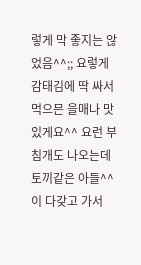렇게 막 좋지는 않었음^^;; 요렇게 감태김에 딱 싸서 먹으믄 을매나 맛있게요^^ 요런 부침개도 나오는데 토끼같은 아들^^이 다갖고 가서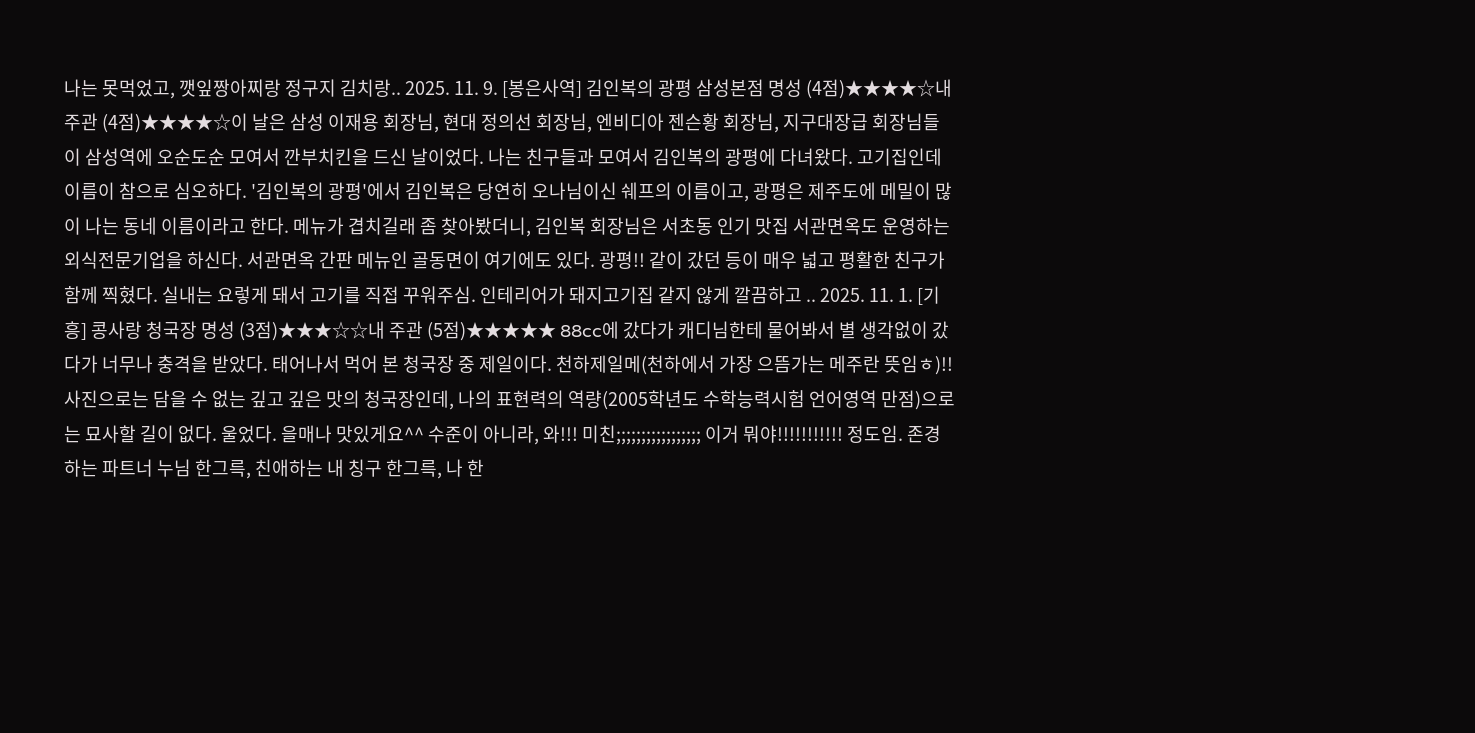나는 못먹었고, 깻잎짱아찌랑 정구지 김치랑.. 2025. 11. 9. [봉은사역] 김인복의 광평 삼성본점 명성 (4점)★★★★☆내 주관 (4점)★★★★☆이 날은 삼성 이재용 회장님, 현대 정의선 회장님, 엔비디아 젠슨황 회장님, 지구대장급 회장님들이 삼성역에 오순도순 모여서 깐부치킨을 드신 날이었다. 나는 친구들과 모여서 김인복의 광평에 다녀왔다. 고기집인데 이름이 참으로 심오하다. '김인복의 광평'에서 김인복은 당연히 오나님이신 쉐프의 이름이고, 광평은 제주도에 메밀이 많이 나는 동네 이름이라고 한다. 메뉴가 겹치길래 좀 찾아봤더니, 김인복 회장님은 서초동 인기 맛집 서관면옥도 운영하는 외식전문기업을 하신다. 서관면옥 간판 메뉴인 골동면이 여기에도 있다. 광평!! 같이 갔던 등이 매우 넓고 평활한 친구가 함께 찍혔다. 실내는 요렇게 돼서 고기를 직접 꾸워주심. 인테리어가 돼지고기집 같지 않게 깔끔하고 .. 2025. 11. 1. [기흥] 콩사랑 청국장 명성 (3점)★★★☆☆내 주관 (5점)★★★★★ 88cc에 갔다가 캐디님한테 물어봐서 별 생각없이 갔다가 너무나 충격을 받았다. 태어나서 먹어 본 청국장 중 제일이다. 천하제일메(천하에서 가장 으뜸가는 메주란 뜻임ㅎ)!! 사진으로는 담을 수 없는 깊고 깊은 맛의 청국장인데, 나의 표현력의 역량(2005학년도 수학능력시험 언어영역 만점)으로는 묘사할 길이 없다. 울었다. 을매나 맛있게요^^ 수준이 아니라, 와!!! 미친;;;;;;;;;;;;;;;;; 이거 뭐야!!!!!!!!!!! 정도임. 존경하는 파트너 누님 한그륵, 친애하는 내 칭구 한그륵, 나 한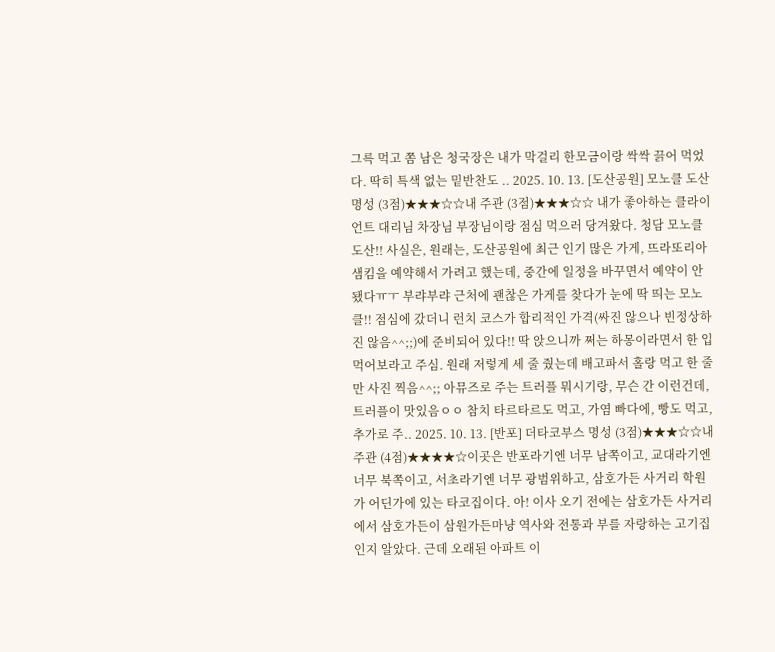그륵 먹고 쫌 남은 청국장은 내가 막걸리 한모금이랑 싹싹 끍어 먹었다. 딱히 특색 없는 밑반찬도 .. 2025. 10. 13. [도산공원] 모노클 도산 명성 (3점)★★★☆☆내 주관 (3점)★★★☆☆ 내가 좋아하는 클라이언트 대리님 차장님 부장님이랑 점심 먹으러 당겨왔다. 청담 모노클 도산!! 사실은, 원래는, 도산공원에 최근 인기 많은 가게, 뜨라또리아 샘킴을 예약해서 가려고 했는데, 중간에 일정을 바꾸면서 예약이 안됐다ㅠㅜ 부랴부랴 근처에 괜찮은 가게를 찾다가 눈에 딱 띄는 모노클!! 점심에 갔더니 런치 코스가 합리적인 가격(싸진 않으나 빈정상하진 않음^^;;)에 준비되어 있다!! 딱 앉으니까 쩌는 하몽이라면서 한 입 먹어보라고 주심. 원래 저렇게 세 줄 줬는데 배고파서 홀랑 먹고 한 줄만 사진 찍음^^;; 아뮤즈로 주는 트러플 뭐시기랑, 무슨 간 이런건데, 트러플이 맛있음ㅇㅇ 참치 타르타르도 먹고, 가염 빠다에, 빵도 먹고, 추가로 주.. 2025. 10. 13. [반포] 더타코부스 명성 (3점)★★★☆☆내 주관 (4점)★★★★☆이곳은 반포라기엔 너무 남쪽이고, 교대라기엔 너무 북쪽이고, 서초라기엔 너무 광범위하고, 삼호가든 사거리 학원가 어딘가에 있는 타코집이다. 아! 이사 오기 전에는 삼호가든 사거리에서 삼호가든이 삼원가든마냥 역사와 전통과 부를 자랑하는 고기집인지 알았다. 근데 오래된 아파트 이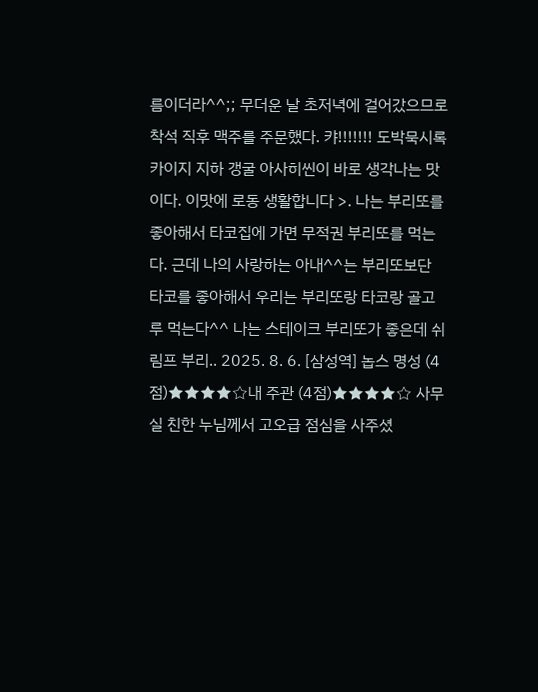름이더라^^;; 무더운 날 초저녁에 걸어갔으므로 착석 직후 맥주를 주문했다. 캬!!!!!!! 도박묵시록 카이지 지하 갱굴 아사히씬이 바로 생각나는 맛이다. 이맛에 로동 생활합니다 >. 나는 부리또를 좋아해서 타코집에 가면 무적권 부리또를 먹는다. 근데 나의 사랑하는 아내^^는 부리또보단 타코를 좋아해서 우리는 부리또랑 타코랑 골고루 먹는다^^ 나는 스테이크 부리또가 좋은데 쉬림프 부리.. 2025. 8. 6. [삼성역] 놉스 명성 (4점)★★★★☆내 주관 (4점)★★★★☆ 사무실 친한 누님께서 고오급 점심을 사주셨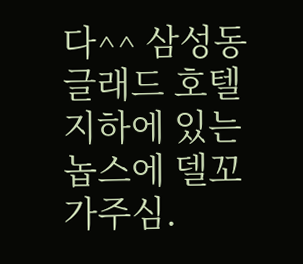다^^ 삼성동 글래드 호텔 지하에 있는 놉스에 델꼬 가주심.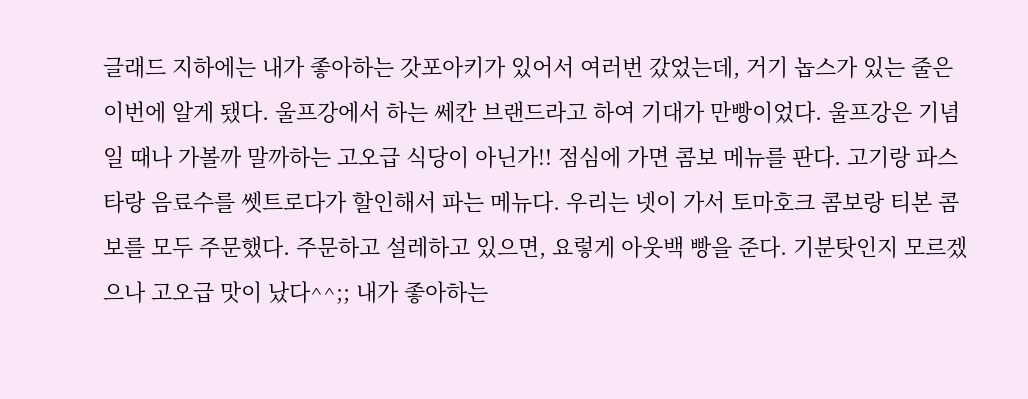글래드 지하에는 내가 좋아하는 갓포아키가 있어서 여러번 갔었는데, 거기 놉스가 있는 줄은 이번에 알게 됐다. 울프강에서 하는 쎄칸 브랜드라고 하여 기대가 만빵이었다. 울프강은 기념일 때나 가볼까 말까하는 고오급 식당이 아닌가!! 점심에 가면 콤보 메뉴를 판다. 고기랑 파스타랑 음료수를 쎗트로다가 할인해서 파는 메뉴다. 우리는 넷이 가서 토마호크 콤보랑 티본 콤보를 모두 주문했다. 주문하고 설레하고 있으면, 요렇게 아웃백 빵을 준다. 기분탓인지 모르겠으나 고오급 맛이 났다^^;; 내가 좋아하는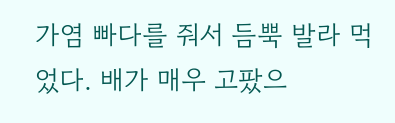가염 빠다를 줘서 듬뿍 발라 먹었다. 배가 매우 고팠으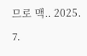므로 맥.. 2025. 7.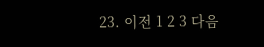23. 이전 1 2 3 다음